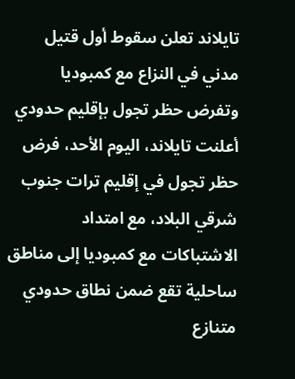تايلاند تعلن سقوط أول قتيل مدني في النزاع مع كمبوديا وتفرض حظر تجول بإقليم حدودي
أعلنت تايلاند، اليوم الأحد، فرض حظر تجول في إقليم ترات جنوب شرقي البلاد، مع امتداد الاشتباكات مع كمبوديا إلى مناطق ساحلية تقع ضمن نطاق حدودي متنازع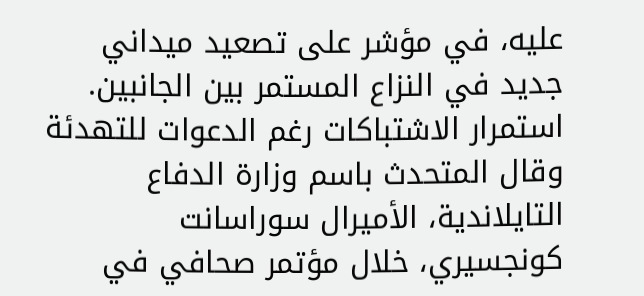عليه، في مؤشر على تصعيد ميداني جديد في النزاع المستمر بين الجانبين.
استمرار الاشتباكات رغم الدعوات للتهدئة
وقال المتحدث باسم وزارة الدفاع التايلاندية، الأميرال سوراسانت كونجسيري، خلال مؤتمر صحافي في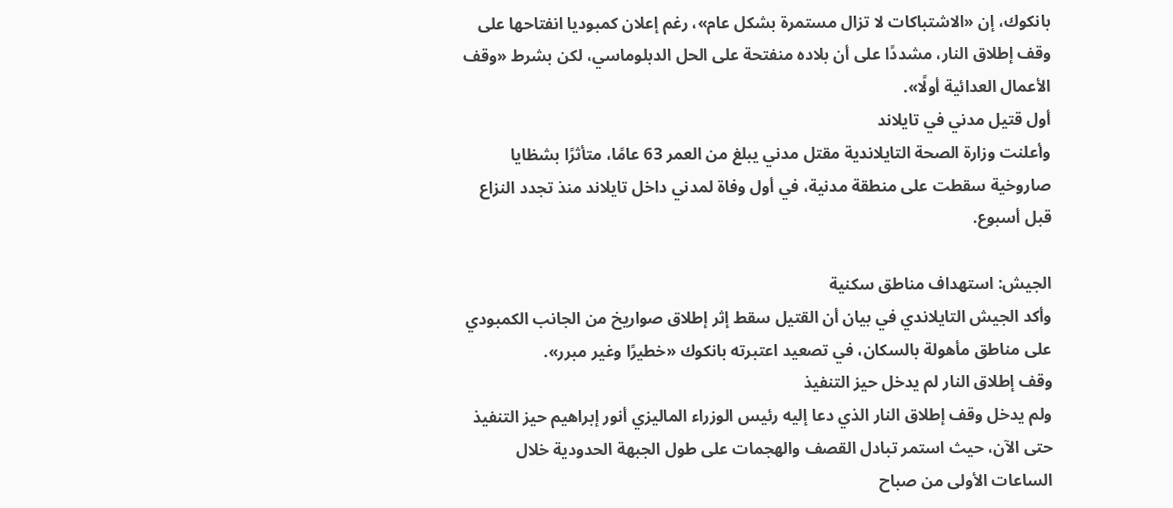بانكوك، إن «الاشتباكات لا تزال مستمرة بشكل عام»، رغم إعلان كمبوديا انفتاحها على وقف إطلاق النار، مشددًا على أن بلاده منفتحة على الحل الدبلوماسي، لكن بشرط «وقف الأعمال العدائية أولًا».
أول قتيل مدني في تايلاند
وأعلنت وزارة الصحة التايلاندية مقتل مدني يبلغ من العمر 63 عامًا، متأثرًا بشظايا صاروخية سقطت على منطقة مدنية، في أول وفاة لمدني داخل تايلاند منذ تجدد النزاع قبل أسبوع.

الجيش: استهداف مناطق سكنية
وأكد الجيش التايلاندي في بيان أن القتيل سقط إثر إطلاق صواريخ من الجانب الكمبودي على مناطق مأهولة بالسكان، في تصعيد اعتبرته بانكوك «خطيرًا وغير مبرر».
وقف إطلاق النار لم يدخل حيز التنفيذ
ولم يدخل وقف إطلاق النار الذي دعا إليه رئيس الوزراء الماليزي أنور إبراهيم حيز التنفيذ حتى الآن، حيث استمر تبادل القصف والهجمات على طول الجبهة الحدودية خلال الساعات الأولى من صباح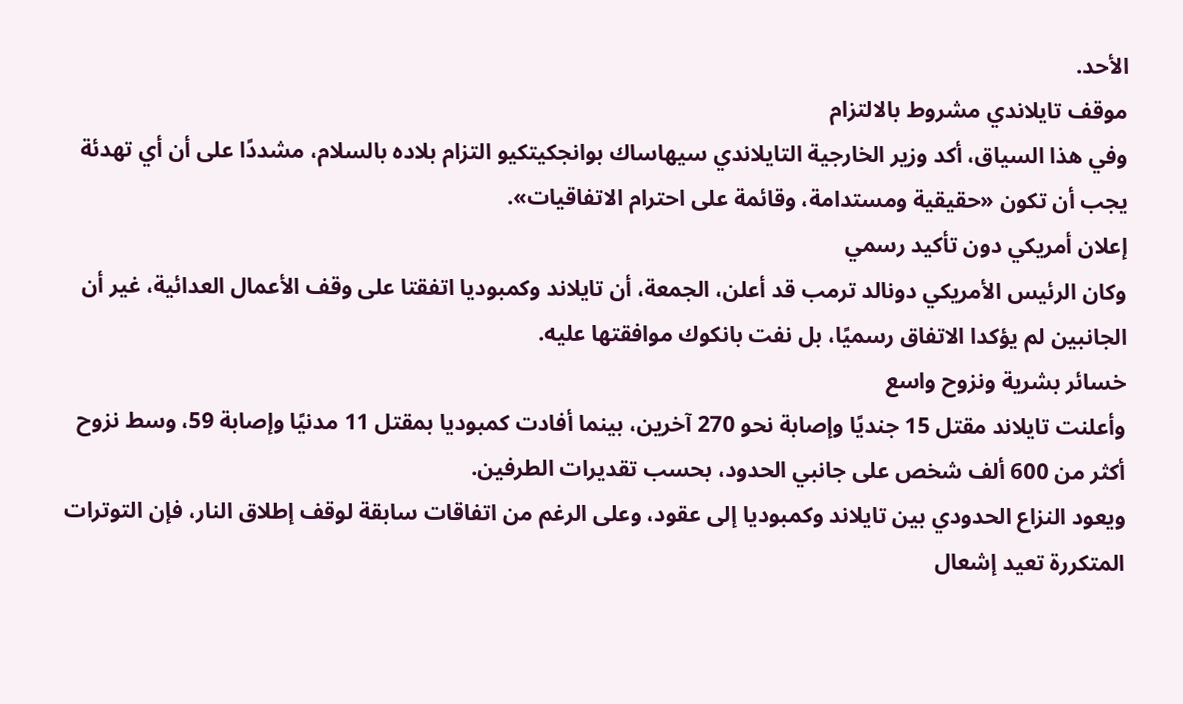الأحد.
موقف تايلاندي مشروط بالالتزام
وفي هذا السياق، أكد وزير الخارجية التايلاندي سيهاساك بوانجكيتكيو التزام بلاده بالسلام، مشددًا على أن أي تهدئة يجب أن تكون «حقيقية ومستدامة، وقائمة على احترام الاتفاقيات».
إعلان أمريكي دون تأكيد رسمي
وكان الرئيس الأمريكي دونالد ترمب قد أعلن، الجمعة، أن تايلاند وكمبوديا اتفقتا على وقف الأعمال العدائية، غير أن الجانبين لم يؤكدا الاتفاق رسميًا، بل نفت بانكوك موافقتها عليه.
خسائر بشرية ونزوح واسع
وأعلنت تايلاند مقتل 15 جنديًا وإصابة نحو 270 آخرين، بينما أفادت كمبوديا بمقتل 11 مدنيًا وإصابة 59، وسط نزوح أكثر من 600 ألف شخص على جانبي الحدود، بحسب تقديرات الطرفين.
ويعود النزاع الحدودي بين تايلاند وكمبوديا إلى عقود، وعلى الرغم من اتفاقات سابقة لوقف إطلاق النار، فإن التوترات المتكررة تعيد إشعال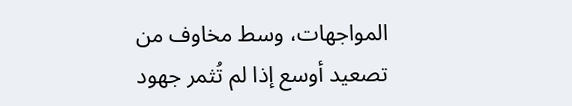المواجهات، وسط مخاوف من تصعيد أوسع إذا لم تُثمر جهود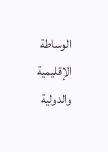الوساطة الإقليمية والدولية